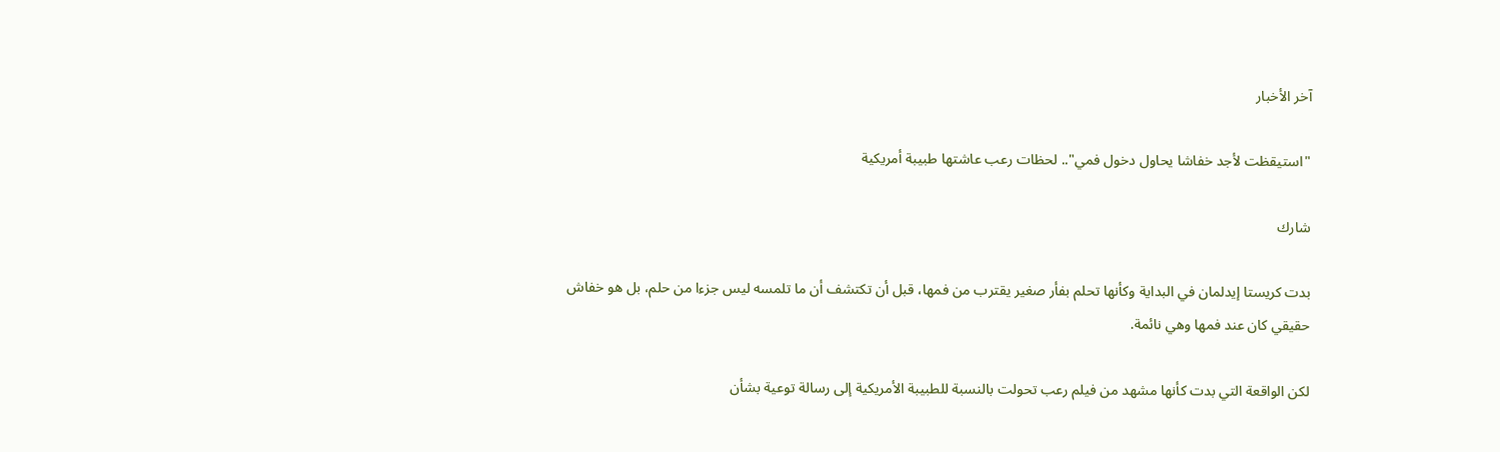آخر الأخبار

"استيقظت لأجد خفاشا يحاول دخول فمي".. لحظات رعب عاشتها طبيبة أمريكية

شارك

بدت كريستا إيدلمان في البداية وكأنها تحلم بفأر صغير يقترب من فمها، قبل أن تكتشف أن ما تلمسه ليس جزءا من حلم، بل هو خفاش حقيقي كان عند فمها وهي نائمة.

لكن الواقعة التي بدت كأنها مشهد من فيلم رعب تحولت بالنسبة للطبيبة الأمريكية إلى رسالة توعية بشأن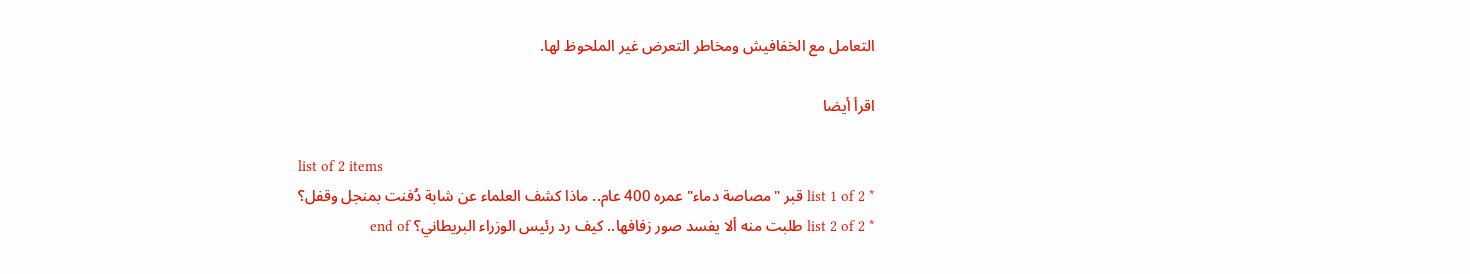التعامل مع الخفافيش ومخاطر التعرض غير الملحوظ لها.

اقرأ أيضا

list of 2 items
* list 1 of 2 قبر "مصاصة دماء" عمره 400 عام.. ماذا كشف العلماء عن شابة دُفنت بمنجل وقفل؟
* list 2 of 2 طلبت منه ألا يفسد صور زفافها.. كيف رد رئيس الوزراء البريطاني؟ end of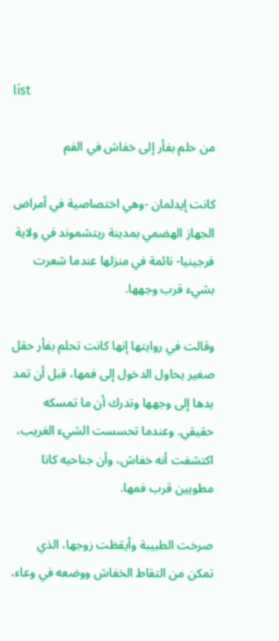list

من حلم بفأر إلى خفاش في الفم

كانت إيدلمان -وهي اختصاصية في أمراض الجهاز الهضمي بمدينة ريتشموند في ولاية فرجينيا- نائمة في منزلها عندما شعرت بشيء قرب وجهها.

وقالت في روايتها إنها كانت تحلم بفأر حقل صغير يحاول الدخول إلى فمها، قبل أن تمد يدها إلى وجهها وتدرك أن ما تمسكه حقيقي. وعندما تحسست الشيء الغريب، اكتشفت أنه خفاش، وأن جناحيه كانا مطويين قرب فمها.

صرخت الطبيبة وأيقظت زوجها، الذي تمكن من التقاط الخفاش ووضعه في وعاء،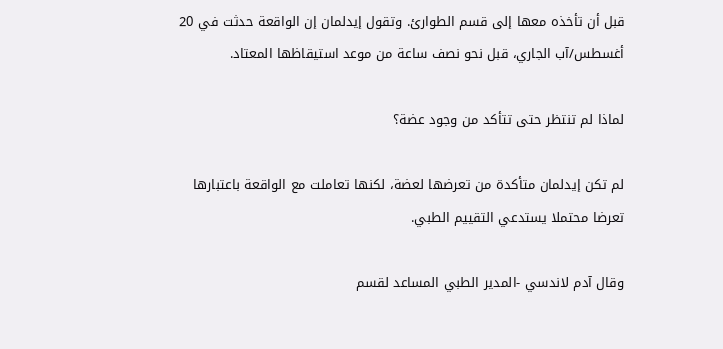قبل أن تأخذه معها إلى قسم الطوارئ. وتقول إيدلمان إن الواقعة حدثت في 20 أغسطس/آب الجاري، قبل نحو نصف ساعة من موعد استيقاظها المعتاد.

لماذا لم تنتظر حتى تتأكد من وجود عضة؟

لم تكن إيدلمان متأكدة من تعرضها لعضة، لكنها تعاملت مع الواقعة باعتبارها تعرضا محتملا يستدعي التقييم الطبي.

وقال آدم لاندسي -المدير الطبي المساعد لقسم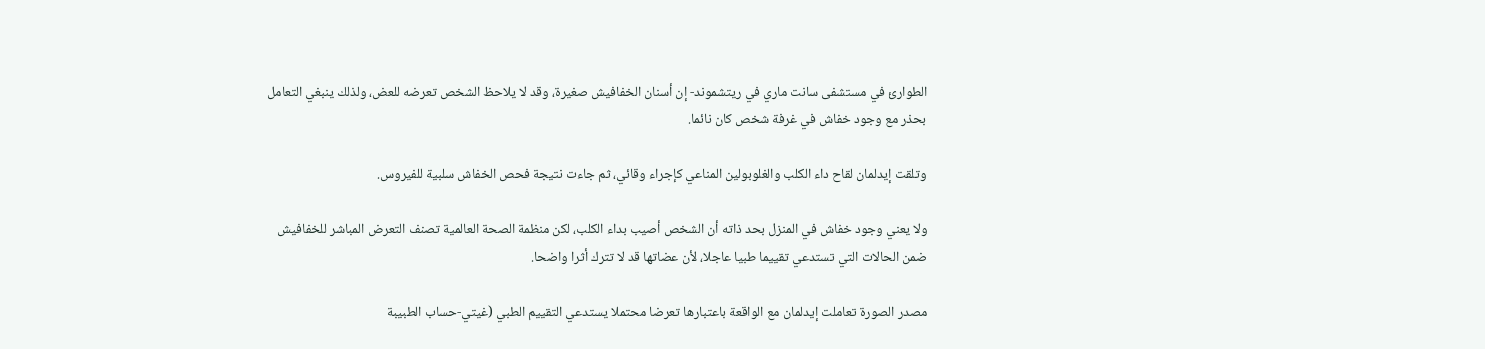الطوارئ في مستشفى سانت ماري في ريتشموند- إن أسنان الخفافيش صغيرة، وقد لا يلاحظ الشخص تعرضه للعض، ولذلك ينبغي التعامل بحذر مع وجود خفاش في غرفة شخص كان نائما.

وتلقت إيدلمان لقاح داء الكلب والغلوبولين المناعي كإجراء وقائي، ثم جاءت نتيجة فحص الخفاش سلبية للفيروس.

ولا يعني وجود خفاش في المنزل بحد ذاته أن الشخص أصيب بداء الكلب، لكن منظمة الصحة العالمية تصنف التعرض المباشر للخفافيش ضمن الحالات التي تستدعي تقييما طبيا عاجلا، لأن عضاتها قد لا تترك أثرا واضحا.

مصدر الصورة تعاملت إيدلمان مع الواقعة باعتبارها تعرضا محتملا يستدعي التقييم الطبي (غيتي-حساب الطبيبة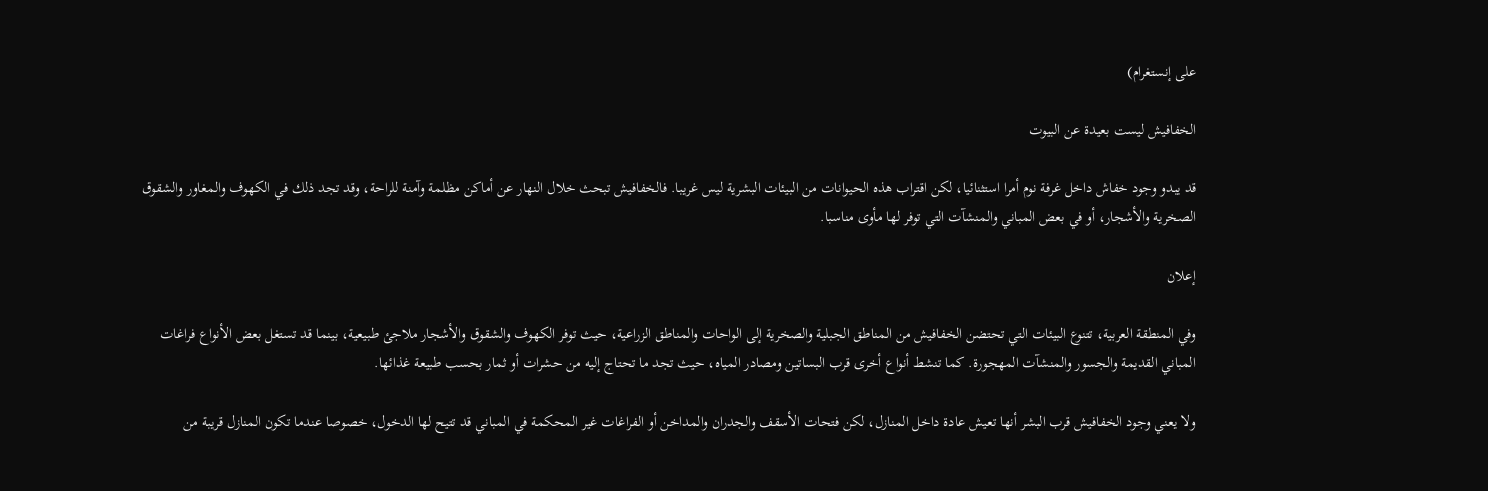على إنستغرام)

الخفافيش ليست بعيدة عن البيوت

قد يبدو وجود خفاش داخل غرفة نوم أمرا استثنائيا، لكن اقتراب هذه الحيوانات من البيئات البشرية ليس غريبا. فالخفافيش تبحث خلال النهار عن أماكن مظلمة وآمنة للراحة، وقد تجد ذلك في الكهوف والمغاور والشقوق الصخرية والأشجار، أو في بعض المباني والمنشآت التي توفر لها مأوى مناسبا.

إعلان

وفي المنطقة العربية، تتنوع البيئات التي تحتضن الخفافيش من المناطق الجبلية والصخرية إلى الواحات والمناطق الزراعية، حيث توفر الكهوف والشقوق والأشجار ملاجئ طبيعية، بينما قد تستغل بعض الأنواع فراغات المباني القديمة والجسور والمنشآت المهجورة. كما تنشط أنواع أخرى قرب البساتين ومصادر المياه، حيث تجد ما تحتاج إليه من حشرات أو ثمار بحسب طبيعة غذائها.

ولا يعني وجود الخفافيش قرب البشر أنها تعيش عادة داخل المنازل، لكن فتحات الأسقف والجدران والمداخن أو الفراغات غير المحكمة في المباني قد تتيح لها الدخول، خصوصا عندما تكون المنازل قريبة من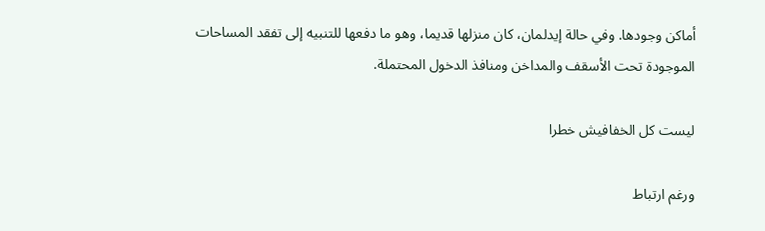أماكن وجودها. وفي حالة إيدلمان، كان منزلها قديما، وهو ما دفعها للتنبيه إلى تفقد المساحات الموجودة تحت الأسقف والمداخن ومنافذ الدخول المحتملة.

ليست كل الخفافيش خطرا

ورغم ارتباط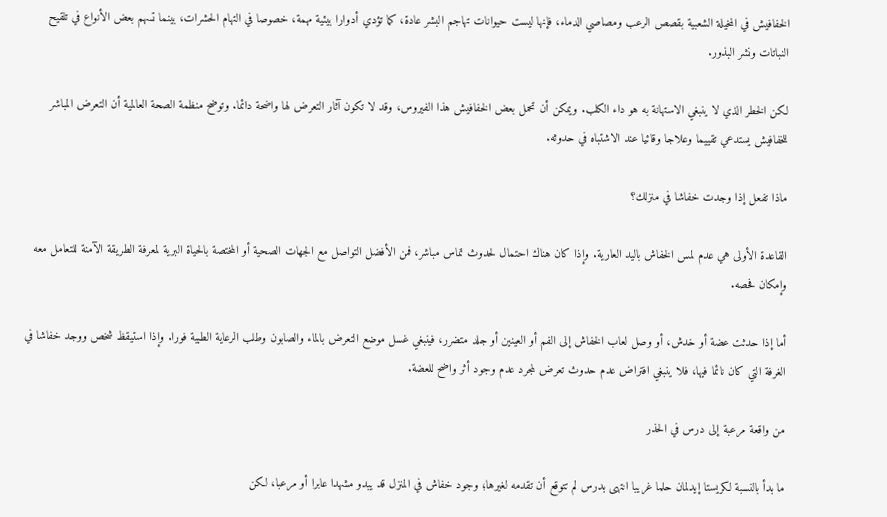الخفافيش في المخيلة الشعبية بقصص الرعب ومصاصي الدماء، فإنها ليست حيوانات تهاجم البشر عادة، كما تؤدي أدوارا بيئية مهمة، خصوصا في التهام الحشرات، بينما تسهم بعض الأنواع في تلقيح النباتات ونشر البذور.

لكن الخطر الذي لا ينبغي الاستهانة به هو داء الكلب. ويمكن أن تحمل بعض الخفافيش هذا الفيروس، وقد لا تكون آثار التعرض لها واضحة دائما. وتوضح منظمة الصحة العالمية أن التعرض المباشر للخفافيش يستدعي تقييما وعلاجا وقائيا عند الاشتباه في حدوثه.

ماذا تفعل إذا وجدت خفاشا في منزلك؟

القاعدة الأولى هي عدم لمس الخفاش باليد العارية. وإذا كان هناك احتمال لحدوث تماس مباشر، فمن الأفضل التواصل مع الجهات الصحية أو المختصة بالحياة البرية لمعرفة الطريقة الآمنة للتعامل معه وإمكان فحصه.

أما إذا حدثت عضة أو خدش، أو وصل لعاب الخفاش إلى الفم أو العينين أو جلد متضرر، فينبغي غسل موضع التعرض بالماء والصابون وطلب الرعاية الطبية فورا. وإذا استيقظ شخص ووجد خفاشا في الغرفة التي كان نائما فيها، فلا ينبغي افتراض عدم حدوث تعرض لمجرد عدم وجود أثر واضح للعضة.

من واقعة مرعبة إلى درس في الحذر

ما بدأ بالنسبة لكريستا إيدلمان حلما غريبا انتهى بدرس لم تتوقع أن تقدمه لغيرها؛ وجود خفاش في المنزل قد يبدو مشهدا عابرا أو مرعبا، لكن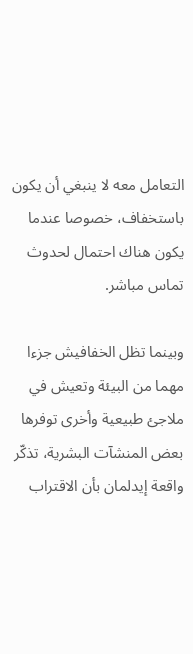التعامل معه لا ينبغي أن يكون باستخفاف، خصوصا عندما يكون هناك احتمال لحدوث تماس مباشر.

وبينما تظل الخفافيش جزءا مهما من البيئة وتعيش في ملاجئ طبيعية وأخرى توفرها بعض المنشآت البشرية، تذكّر واقعة إيدلمان بأن الاقتراب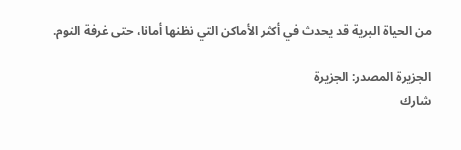من الحياة البرية قد يحدث في أكثر الأماكن التي نظنها أمانا، حتى غرفة النوم.

الجزيرة المصدر: الجزيرة
شارك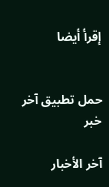إقرأ أيضا


حمل تطبيق آخر خبر

آخر الأخبار